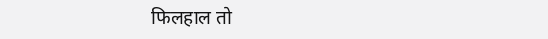फिलहाल तो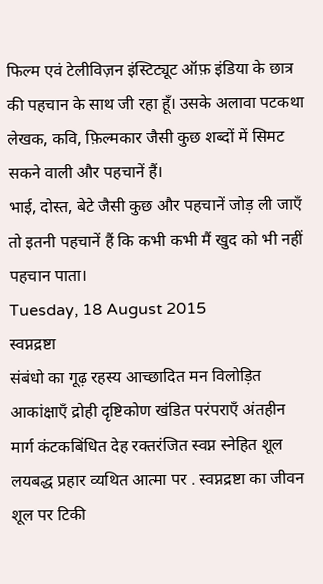फिल्म एवं टेलीविज़न इंस्टिट्यूट ऑफ़ इंडिया के छात्र की पहचान के साथ जी रहा हूँ। उसके अलावा पटकथा लेखक, कवि, फ़िल्मकार जैसी कुछ शब्दों में सिमट सकने वाली और पहचानें हैं।
भाई, दोस्त, बेटे जैसी कुछ और पहचानें जोड़ ली जाएँ तो इतनी पहचानें हैं कि कभी कभी मैं खुद को भी नहीं पहचान पाता।
Tuesday, 18 August 2015
स्वप्नद्रष्टा
संबंधो का गूढ़ रहस्य आच्छादित मन विलोड़ित आकांक्षाएँ द्रोही दृष्टिकोण खंडित परंपराएँ अंतहीन मार्ग कंटकबिंधित देह रक्तरंजित स्वप्न स्नेहित शूल लयबद्ध प्रहार व्यथित आत्मा पर . स्वप्नद्रष्टा का जीवन शूल पर टिकी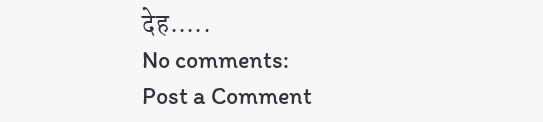देह.....
No comments:
Post a Comment